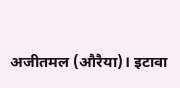अजीतमल (औरैया)। इटावा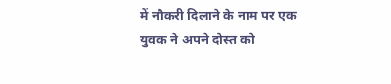में नौकरी दिलाने के नाम पर एक युवक ने अपने दोस्त को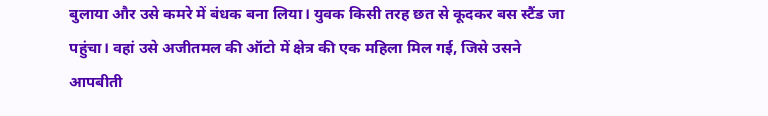बुलाया और उसे कमरे में बंधक बना लिया। युवक किसी तरह छत से कूदकर बस स्टैंड जा पहुंचा। वहां उसे अजीतमल की ऑटो में क्षेत्र की एक महिला मिल गई, जिसे उसने आपबीती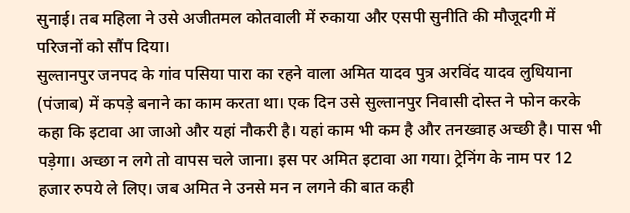सुनाई। तब महिला ने उसे अजीतमल कोतवाली में रुकाया और एसपी सुनीति की मौजूदगी में परिजनों को सौंप दिया।
सुल्तानपुर जनपद के गांव पसिया पारा का रहने वाला अमित यादव पुत्र अरविंद यादव लुधियाना (पंजाब) में कपड़े बनाने का काम करता था। एक दिन उसे सुल्तानपुर निवासी दोस्त ने फोन करके कहा कि इटावा आ जाओ और यहां नौकरी है। यहां काम भी कम है और तनख्वाह अच्छी है। पास भी पड़ेगा। अच्छा न लगे तो वापस चले जाना। इस पर अमित इटावा आ गया। ट्रेनिंग के नाम पर 12 हजार रुपये ले लिए। जब अमित ने उनसे मन न लगने की बात कही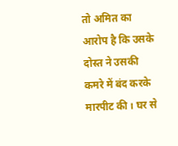तो अमित का आरोप है कि उसके दोस्त ने उसकी कमरे में बंद करके मारपीट की। घर से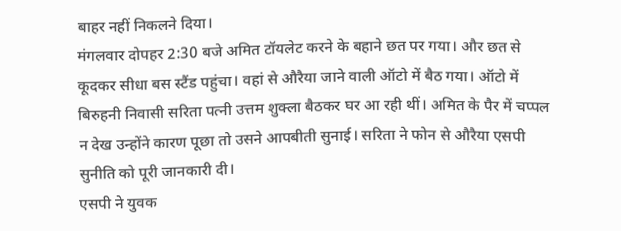बाहर नहीं निकलने दिया।
मंगलवार दोपहर 2:30 बजे अमित टॉयलेट करने के बहाने छत पर गया। और छत से कूदकर सीधा बस स्टैंड पहुंचा। वहां से औरैया जाने वाली ऑटो में बैठ गया। ऑटो में बिरुहनी निवासी सरिता पत्नी उत्तम शुक्ला बैठकर घर आ रही थीं। अमित के पैर में चप्पल न देख उन्होंने कारण पूछा तो उसने आपबीती सुनाई। सरिता ने फोन से औरैया एसपी सुनीति को पूरी जानकारी दी।
एसपी ने युवक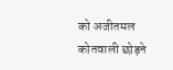को अजीतमल कोतवाली छोड़ने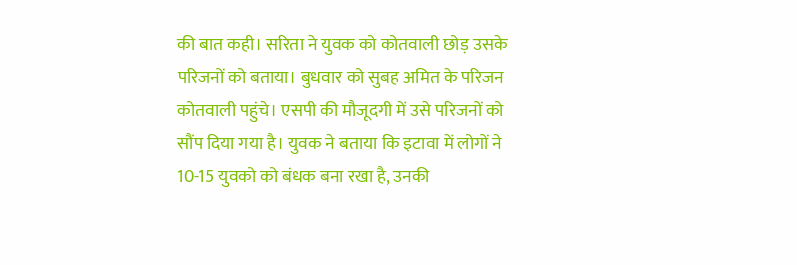की बात कही। सरिता ने युवक को कोतवाली छोड़ उसके परिजनों को बताया। बुधवार को सुबह अमित के परिजन कोतवाली पहुंचे। एसपी की मौजूदगी में उसे परिजनों को सौंप दिया गया है। युवक ने बताया कि इटावा में लोगों ने 10-15 युवको को बंधक बना रखा है, उनकी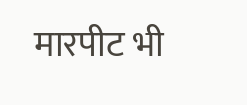मारपीट भी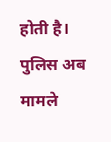होती है। पुलिस अब मामले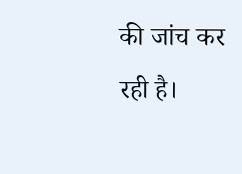की जांच कर रही है।